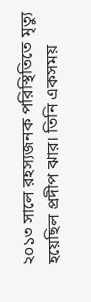২০১৩ সালে রহস্যজনক পরিস্থিতিতে মৃত্যু হয়েছিল প্রদীপ ঝার। তিনি একসময়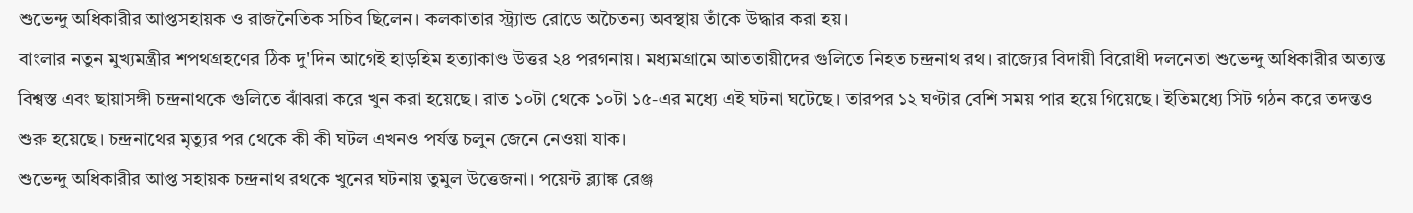শুভেন্দু অধিকারীর আপ্তসহায়ক ও রাজনৈতিক সচিব ছিলেন। কলকাতার স্ট্র্যান্ড রোডে অচৈতন্য অবস্থায় তাঁকে উদ্ধার করা হয়।
বাংলার নতুন মুখ্যমন্ত্রীর শপথগ্রহণের ঠিক দু'দিন আগেই হাড়হিম হত্যাকাণ্ড উত্তর ২৪ পরগনায়। মধ্যমগ্রামে আততায়ীদের গুলিতে নিহত চন্দ্রনাথ রথ। রাজ্যের বিদায়ী বিরোধী দলনেতা শুভেন্দু অধিকারীর অত্যন্ত বিশ্বস্ত এবং ছায়াসঙ্গী চন্দ্রনাথকে গুলিতে ঝাঁঝরা করে খুন করা হয়েছে। রাত ১০টা থেকে ১০টা ১৫-এর মধ্যে এই ঘটনা ঘটেছে। তারপর ১২ ঘণ্টার বেশি সময় পার হয়ে গিয়েছে। ইতিমধ্যে সিট গঠন করে তদন্তও শুরু হয়েছে। চন্দ্রনাথের মৃত্যুর পর থেকে কী কী ঘটল এখনও পর্যন্ত চলুন জেনে নেওয়া যাক।
শুভেন্দু অধিকারীর আপ্ত সহায়ক চন্দ্রনাথ রথকে খুনের ঘটনায় তুমুল উত্তেজনা। পয়েন্ট ব্ল্যাঙ্ক রেঞ্জ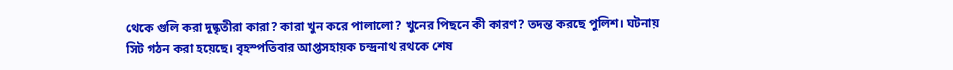থেকে গুলি করা দুষ্কৃতীরা কারা? কারা খুন করে পালালো? খুনের পিছনে কী কারণ? তদন্ত করছে পুলিশ। ঘটনায় সিট গঠন করা হয়েছে। বৃহস্পতিবার আপ্তসহায়ক চন্দ্রনাথ রথকে শেষ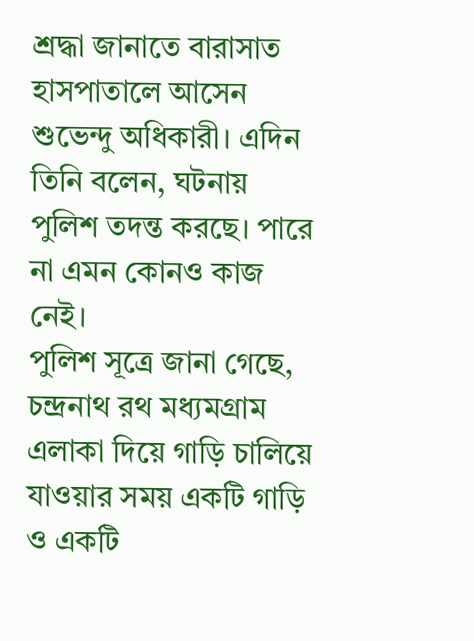শ্রদ্ধা জানাতে বারাসাত হাসপাতালে আসেন শুভেন্দু অধিকারী। এদিন তিনি বলেন, ঘটনায় পুলিশ তদন্ত করছে। পারে না এমন কোনও কাজ নেই।
পুলিশ সূত্রে জানা গেছে, চন্দ্রনাথ রথ মধ্যমগ্রাম এলাকা দিয়ে গাড়ি চালিয়ে যাওয়ার সময় একটি গাড়ি ও একটি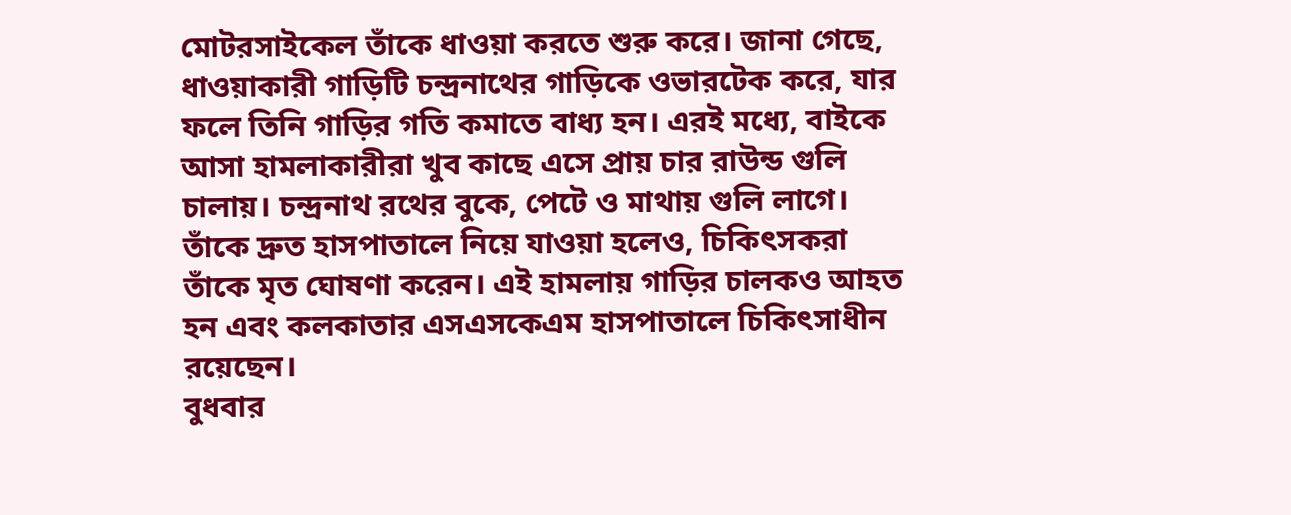মোটরসাইকেল তাঁকে ধাওয়া করতে শুরু করে। জানা গেছে, ধাওয়াকারী গাড়িটি চন্দ্রনাথের গাড়িকে ওভারটেক করে, যার ফলে তিনি গাড়ির গতি কমাতে বাধ্য হন। এরই মধ্যে, বাইকে আসা হামলাকারীরা খুব কাছে এসে প্রায় চার রাউন্ড গুলি চালায়। চন্দ্রনাথ রথের বুকে, পেটে ও মাথায় গুলি লাগে। তাঁকে দ্রুত হাসপাতালে নিয়ে যাওয়া হলেও, চিকিৎসকরা তাঁকে মৃত ঘোষণা করেন। এই হামলায় গাড়ির চালকও আহত হন এবং কলকাতার এসএসকেএম হাসপাতালে চিকিৎসাধীন রয়েছেন।
বুধবার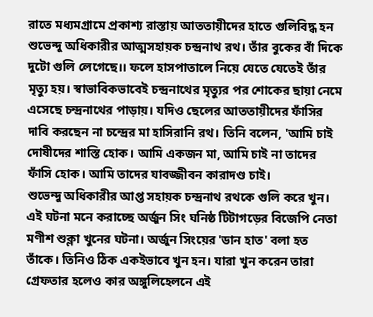রাতে মধ্যমগ্রামে প্রকাশ্য রাস্তায় আততায়ীদের হাতে গুলিবিদ্ধ হন শুভেন্দু অধিকারীর আত্মসহায়ক চন্দ্রনাথ রথ। তাঁর বুকের বাঁ দিকে দুটো গুলি লেগেছে।। ফলে হাসপাতালে নিয়ে যেতে যেতেই তাঁর মৃত্যু হয়। স্বাভাবিকভাবেই চন্দ্রনাথের মৃত্যুর পর শোকের ছায়া নেমে এসেছে চন্দ্রনাথের পাড়ায়। যদিও ছেলের আততায়ীদের ফাঁসির দাবি করছেন না চন্দ্রের মা হাসিরানি রথ। তিনি বলেন, 'আমি চাই দোষীদের শাস্তি হোক। আমি একজন মা, আমি চাই না তাদের ফাঁসি হোক। আমি তাদের যাবজ্জীবন কারাদণ্ড চাই।
শুভেন্দু অধিকারীর আপ্ত সহায়ক চন্দ্রনাথ রথকে গুলি করে খুন। এই ঘটনা মনে করাচ্ছে অর্জুন সিং ঘনিষ্ঠ টিটাগড়ের বিজেপি নেতা মণীশ শুক্লা খুনের ঘটনা। অর্জুন সিংয়ের 'ডান হাত' বলা হত তাঁকে। তিনিও ঠিক একইভাবে খুন হন। যারা খুন করেন তারা গ্রেফতার হলেও কার অঙ্গুলিহেলনে এই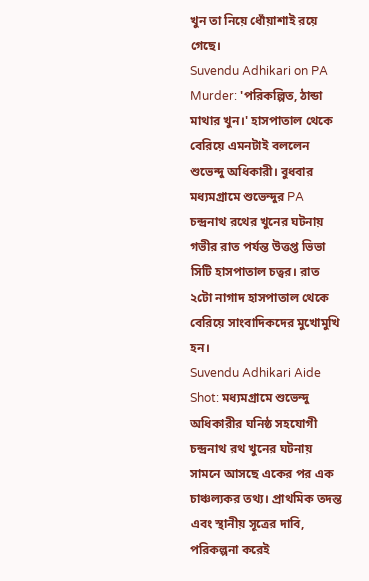খুন তা নিয়ে ধোঁয়াশাই রয়ে গেছে।
Suvendu Adhikari on PA Murder: 'পরিকল্পিত, ঠান্ডা মাথার খুন।' হাসপাতাল থেকে বেরিয়ে এমনটাই বললেন শুভেন্দু অধিকারী। বুধবার মধ্যমগ্রামে শুভেন্দুর PA চন্দ্রনাথ রথের খুনের ঘটনায় গভীর রাত পর্যন্ত উত্তপ্ত ভিভা সিটি হাসপাতাল চত্বর। রাত ২টো নাগাদ হাসপাতাল থেকে বেরিয়ে সাংবাদিকদের মুখোমুখি হন।
Suvendu Adhikari Aide Shot: মধ্যমগ্রামে শুভেন্দু অধিকারীর ঘনিষ্ঠ সহযোগী চন্দ্রনাথ রথ খুনের ঘটনায় সামনে আসছে একের পর এক চাঞ্চল্যকর তথ্য। প্রাথমিক তদন্ত এবং স্থানীয় সূত্রের দাবি, পরিকল্পনা করেই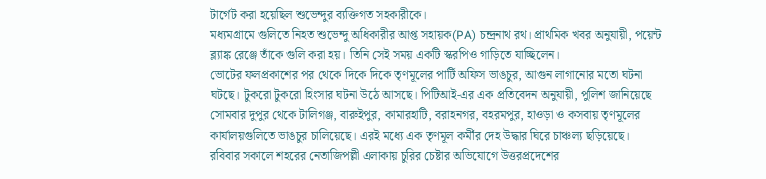টার্গেট করা হয়েছিল শুভেন্দুর ব্যক্তিগত সহকারীকে।
মধ্যমগ্রামে গুলিতে নিহত শুভেন্দু অধিকারীর আপ্ত সহায়ক(PA) চন্দ্রনাথ রথ। প্রাথমিক খবর অনুযায়ী, পয়েন্ট ব্ল্যাঙ্ক রেঞ্জে তাঁকে গুলি করা হয়। তিনি সেই সময় একটি স্করপিও গাড়িতে যাচ্ছিলেন।
ভোটের ফলপ্রকাশের পর থেকে দিকে দিকে তৃণমূলের পার্টি অফিস ভাঙচুর, আগুন লাগানোর মতো ঘটনা ঘটছে। টুকরো টুকরো হিংসার ঘটনা উঠে আসছে। পিটিআই-এর এক প্রতিবেদন অনুযায়ী, পুলিশ জানিয়েছে সোমবার দুপুর থেকে টালিগঞ্জ, বারুইপুর, কামারহাটি, বরাহনগর, বহরমপুর, হাওড়া ও কসবায় তৃণমূলের কার্যালয়গুলিতে ভাঙচুর চালিয়েছে। এরই মধ্যে এক তৃণমূল কর্মীর দেহ উদ্ধার ঘিরে চাঞ্চল্য ছড়িয়েছে।
রবিবার সকালে শহরের নেতাজিপল্লী এলাকায় চুরির চেষ্টার অভিযোগে উত্তরপ্রদেশের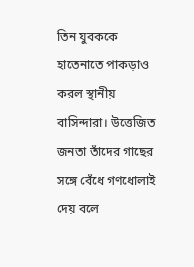তিন যুবককে হাতেনাতে পাকড়াও করল স্থানীয় বাসিন্দারা। উত্তেজিত জনতা তাঁদের গাছের সঙ্গে বেঁধে গণধোলাই দেয় বলে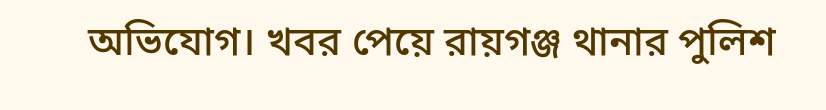অভিযোগ। খবর পেয়ে রায়গঞ্জ থানার পুলিশ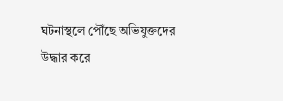ঘটনাস্থলে পৌঁছে অভিযুক্তদের উদ্ধার করে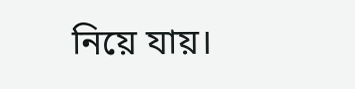নিয়ে যায়।